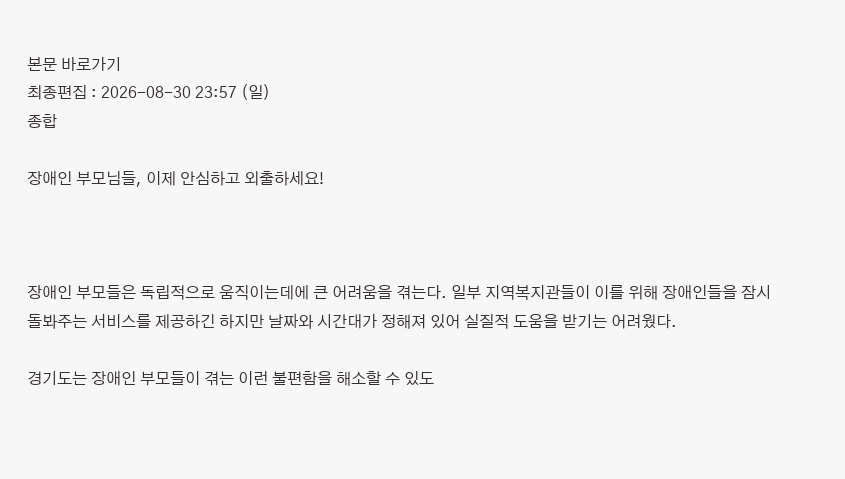본문 바로가기
최종편집 : 2026-08-30 23:57 (일)
종합

장애인 부모님들, 이제 안심하고 외출하세요!



장애인 부모들은 독립적으로 움직이는데에 큰 어려움을 겪는다. 일부 지역복지관들이 이를 위해 장애인들을 잠시 돌봐주는 서비스를 제공하긴 하지만 날짜와 시간대가 정해져 있어 실질적 도움을 받기는 어려웠다.

경기도는 장애인 부모들이 겪는 이런 불편함을 해소할 수 있도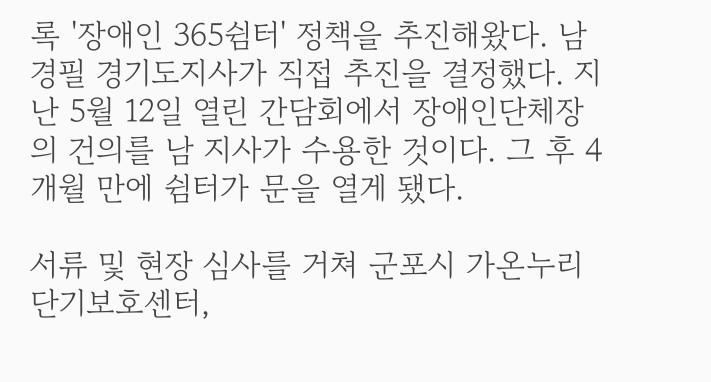록 '장애인 365쉼터' 정책을 추진해왔다. 남경필 경기도지사가 직접 추진을 결정했다. 지난 5월 12일 열린 간담회에서 장애인단체장의 건의를 남 지사가 수용한 것이다. 그 후 4개월 만에 쉼터가 문을 열게 됐다.

서류 및 현장 심사를 거쳐 군포시 가온누리 단기보호센터,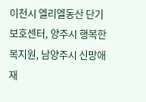이천시 엘리엘동산 단기보호센터, 양주시 행복한 복지원, 남양주시 신망애재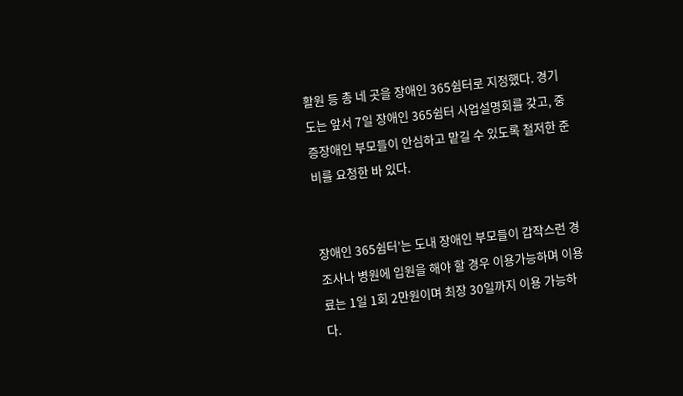활원 등 총 네 곳을 장애인 365쉼터로 지정했다. 경기도는 앞서 7일 장애인 365쉼터 사업설명회를 갖고, 중증장애인 부모들이 안심하고 맡길 수 있도록 철저한 준비를 요청한 바 있다.


장애인 365쉼터’는 도내 장애인 부모들이 갑작스런 경조사나 병원에 입원을 해야 할 경우 이용가능하며 이용료는 1일 1회 2만원이며 최장 30일까지 이용 가능하다.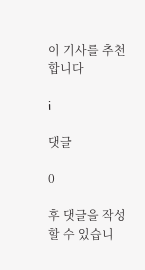이 기사를 추천합니다

i

댓글

0

후 댓글을 작성할 수 있습니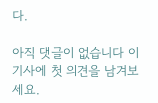다.

아직 댓글이 없습니다 이 기사에 첫 의견을 남겨보세요.